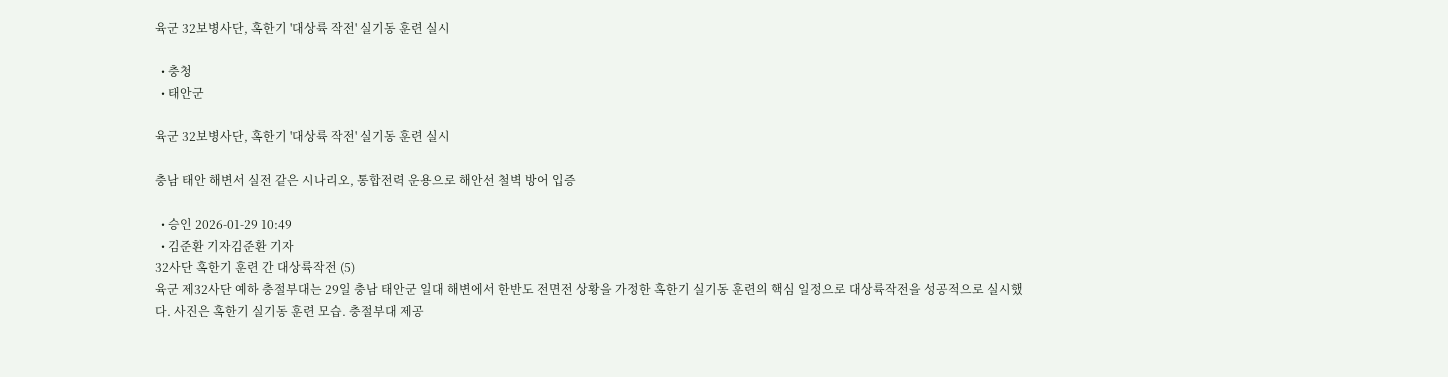육군 32보병사단, 혹한기 '대상륙 작전' 실기동 훈련 실시

  • 충청
  • 태안군

육군 32보병사단, 혹한기 '대상륙 작전' 실기동 훈련 실시

충남 태안 해변서 실전 같은 시나리오, 통합전력 운용으로 해안선 철벽 방어 입증

  • 승인 2026-01-29 10:49
  • 김준환 기자김준환 기자
32사단 혹한기 훈련 간 대상륙작전 (5)
육군 제32사단 예하 충절부대는 29일 충남 태안군 일대 해변에서 한반도 전면전 상황을 가정한 혹한기 실기동 훈련의 핵심 일정으로 대상륙작전을 성공적으로 실시했다. 사진은 혹한기 실기동 훈련 모습. 충절부대 제공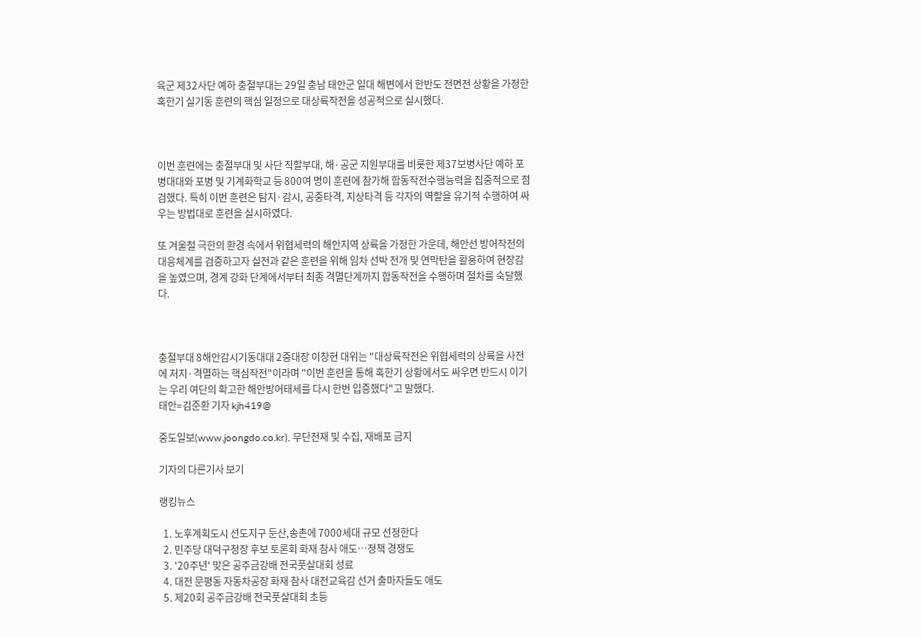육군 제32사단 예하 충절부대는 29일 충남 태안군 일대 해변에서 한반도 전면전 상황을 가정한 혹한기 실기동 훈련의 핵심 일정으로 대상륙작전을 성공적으로 실시했다.



이번 훈련에는 충절부대 및 사단 직할부대, 해·공군 지원부대를 비롯한 제37보병사단 예하 포병대대와 포병 및 기계화학교 등 800여 명이 훈련에 참가해 합동작전수행능력을 집중적으로 점검했다. 특히 이번 훈련은 탐지·감시, 공중타격, 지상타격 등 각자의 역할을 유기적 수행하여 싸우는 방법대로 훈련을 실시하였다.

또 겨울철 극한의 환경 속에서 위협세력의 해안지역 상륙을 가정한 가운데, 해안선 방어작전의 대응체계를 검증하고자 실전과 같은 훈련을 위해 임차 선박 전개 및 연막탄을 활용하여 현장감을 높였으며, 경계 강화 단계에서부터 최종 격멸단계까지 합동작전을 수행하며 절차를 숙달했다.



충절부대 8해안감시기동대대 2중대장 이창현 대위는 "대상륙작전은 위협세력의 상륙을 사전에 저지·격멸하는 핵심작전"이라며 "이번 훈련을 통해 혹한기 상황에서도 싸우면 반드시 이기는 우리 여단의 확고한 해안방어태세를 다시 한번 입증했다"고 말했다.
태안=김준환 기자 kjh419@

중도일보(www.joongdo.co.kr), 무단전재 및 수집, 재배포 금지

기자의 다른기사 보기

랭킹뉴스

  1. 노후계획도시 선도지구 둔산,송촌에 7000세대 규모 선정한다
  2. 민주당 대덕구청장 후보 토론회 화재 참사 애도…정책 경쟁도
  3. '20주년' 맞은 공주금강배 전국풋살대회 성료
  4. 대전 문평동 자동차공장 화재 참사 대전교육감 선거 출마자들도 애도
  5. 제20회 공주금강배 전국풋살대회 초등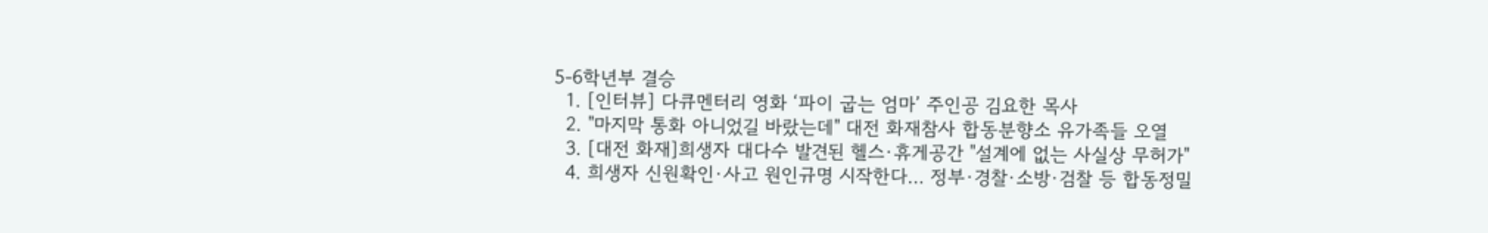5-6학년부 결승
  1. [인터뷰] 다큐멘터리 영화 ‘파이 굽는 엄마’ 주인공 김요한 목사
  2. "마지막 통화 아니었길 바랐는데" 대전 화재참사 합동분향소 유가족들 오열
  3. [대전 화재]희생자 대다수 발견된 헬스·휴게공간 "설계에 없는 사실상 무허가"
  4. 희생자 신원확인·사고 원인규명 시작한다… 정부·경찰·소방·검찰 등 합동정밀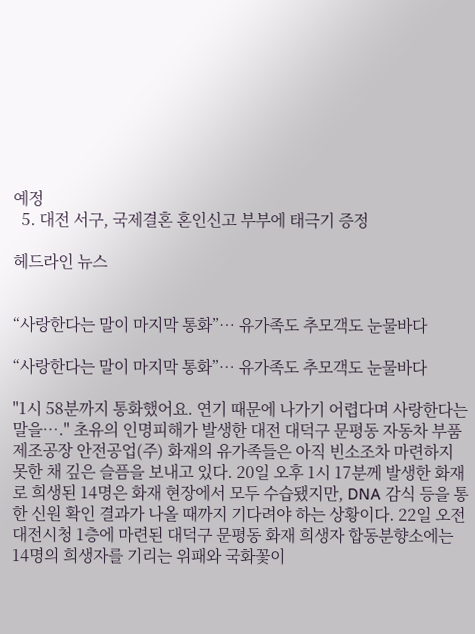예정
  5. 대전 서구, 국제결혼 혼인신고 부부에 태극기 증정

헤드라인 뉴스


“사랑한다는 말이 마지막 통화”… 유가족도 추모객도 눈물바다

“사랑한다는 말이 마지막 통화”… 유가족도 추모객도 눈물바다

"1시 58분까지 통화했어요. 연기 때문에 나가기 어렵다며 사랑한다는 말을…." 초유의 인명피해가 발생한 대전 대덕구 문평동 자동차 부품 제조공장 안전공업(주) 화재의 유가족들은 아직 빈소조차 마련하지 못한 채 깊은 슬픔을 보내고 있다. 20일 오후 1시 17분께 발생한 화재로 희생된 14명은 화재 현장에서 모두 수습됐지만, DNA 감식 등을 통한 신원 확인 결과가 나올 때까지 기다려야 하는 상황이다. 22일 오전 대전시청 1층에 마련된 대덕구 문평동 화재 희생자 합동분향소에는 14명의 희생자를 기리는 위패와 국화꽃이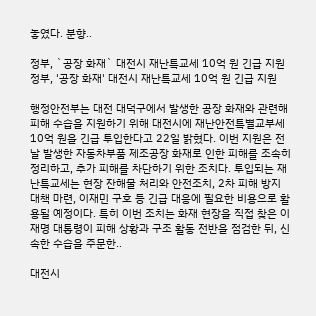놓였다. 분향..

정부, `공장 화재` 대전시 재난특교세 10억 원 긴급 지원
정부, '공장 화재' 대전시 재난특교세 10억 원 긴급 지원

행정안전부는 대전 대덕구에서 발생한 공장 화재와 관련해 피해 수습을 지원하기 위해 대전시에 재난안전특별교부세 10억 원을 긴급 투입한다고 22일 밝혔다. 이번 지원은 전날 발생한 자동차부품 제조공장 화재로 인한 피해를 조속히 정리하고, 추가 피해를 차단하기 위한 조치다. 투입되는 재난특교세는 현장 잔해물 처리와 안전조치, 2차 피해 방지 대책 마련, 이재민 구호 등 긴급 대응에 필요한 비용으로 활용될 예정이다. 특히 이번 조치는 화재 현장을 직접 찾은 이재명 대통령이 피해 상황과 구조 활동 전반을 점검한 뒤, 신속한 수습을 주문한..

대전시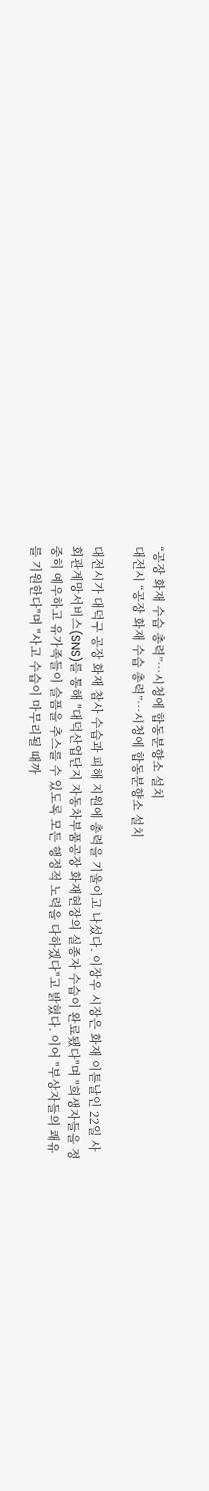“공장 화재 수습 총력”…시청에 합동분향소 설치
대전시 “공장 화재 수습 총력”…시청에 합동분향소 설치

대전시가 대덕구 공장 화재 참사 수습과 피해 지원에 총력을 기울이고 나섰다. 이장우 시장은 화재 이튿날인 22일 사회관계망서비스(SNS)를 통해 "대덕산업단지 자동차부품공장 화재현장의 실종자 수습이 완료됐다"며 "희생자들을 정중히 예우하고 유가족들이 슬픔을 추스를 수 있도록 모든 행정적 노력을 다하겠다"고 밝혔다. 이어 "부상자들의 쾌유를 기원한다"며 "사고 수습이 마무리될 때까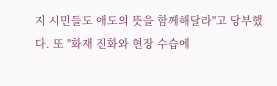지 시민들도 애도의 뜻을 함께해달라"고 당부했다. 또 "화재 진화와 현장 수습에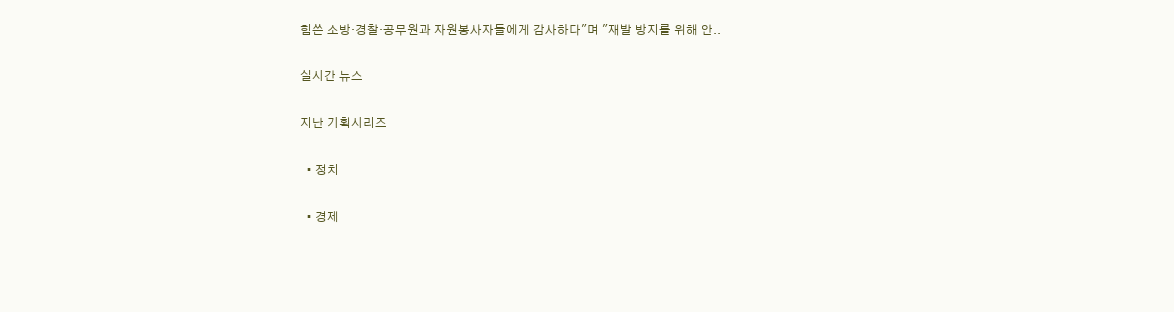힘쓴 소방·경찰·공무원과 자원봉사자들에게 감사하다"며 "재발 방지를 위해 안..

실시간 뉴스

지난 기획시리즈

  • 정치

  • 경제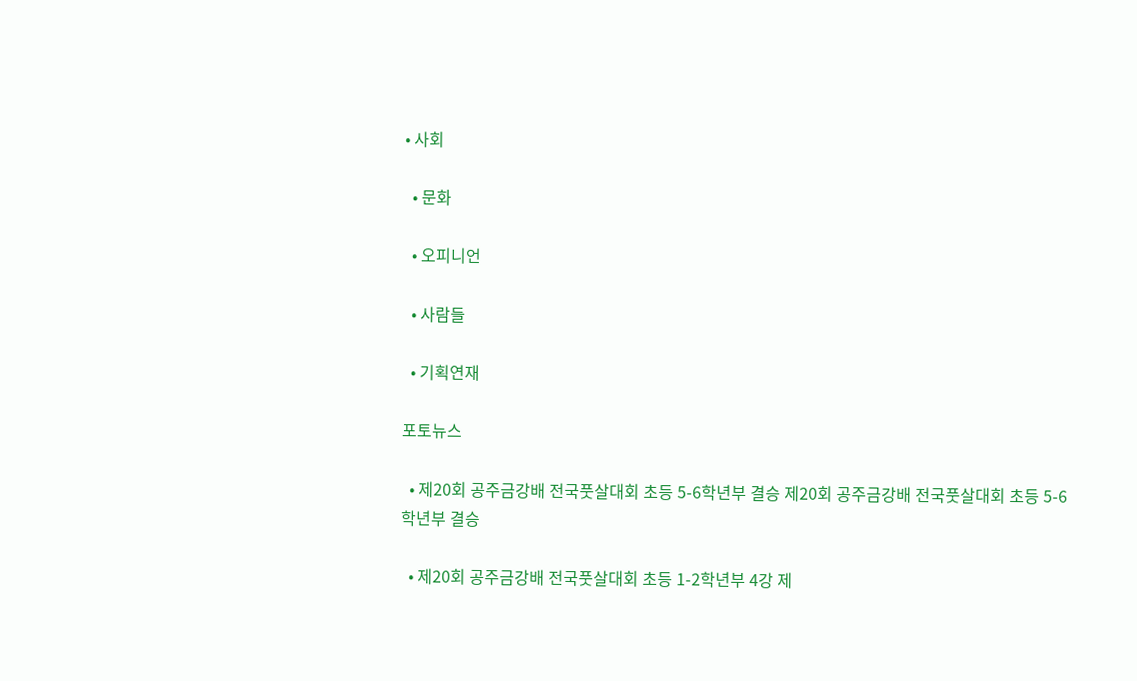• 사회

  • 문화

  • 오피니언

  • 사람들

  • 기획연재

포토뉴스

  • 제20회 공주금강배 전국풋살대회 초등 5-6학년부 결승 제20회 공주금강배 전국풋살대회 초등 5-6학년부 결승

  • 제20회 공주금강배 전국풋살대회 초등 1-2학년부 4강 제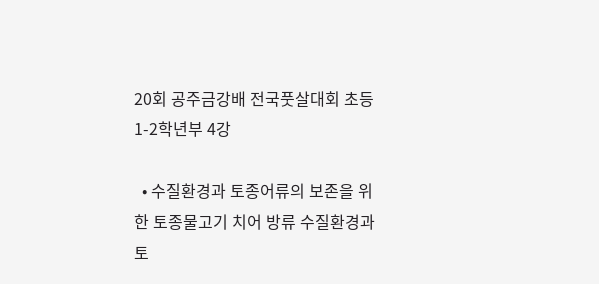20회 공주금강배 전국풋살대회 초등 1-2학년부 4강

  • 수질환경과 토종어류의 보존을 위한 토종물고기 치어 방류 수질환경과 토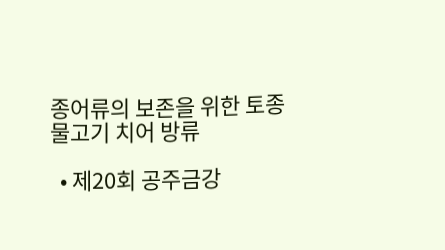종어류의 보존을 위한 토종물고기 치어 방류

  • 제20회 공주금강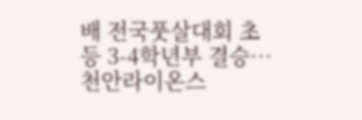배 전국풋살대회 초등 3-4학년부 결승…천안라이온스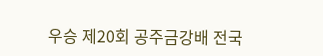우승 제20회 공주금강배 전국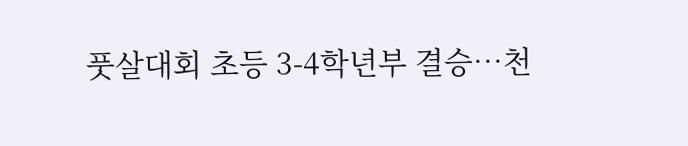풋살대회 초등 3-4학년부 결승…천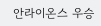안라이온스 우승